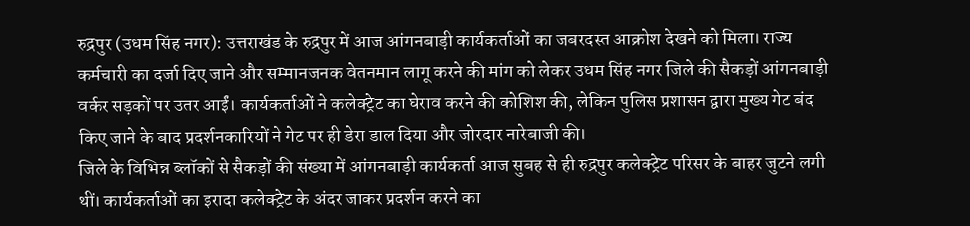रुद्रपुर (उधम सिंह नगर): उत्तराखंड के रुद्रपुर में आज आंगनबाड़ी कार्यकर्ताओं का जबरदस्त आक्रोश देखने को मिला। राज्य कर्मचारी का दर्जा दिए जाने और सम्मानजनक वेतनमान लागू करने की मांग को लेकर उधम सिंह नगर जिले की सैकड़ों आंगनबाड़ी वर्कर सड़कों पर उतर आईं। कार्यकर्ताओं ने कलेक्ट्रेट का घेराव करने की कोशिश की, लेकिन पुलिस प्रशासन द्वारा मुख्य गेट बंद किए जाने के बाद प्रदर्शनकारियों ने गेट पर ही डेरा डाल दिया और जोरदार नारेबाजी की।
जिले के विभिन्न ब्लॉकों से सैकड़ों की संख्या में आंगनबाड़ी कार्यकर्ता आज सुबह से ही रुद्रपुर कलेक्ट्रेट परिसर के बाहर जुटने लगी थीं। कार्यकर्ताओं का इरादा कलेक्ट्रेट के अंदर जाकर प्रदर्शन करने का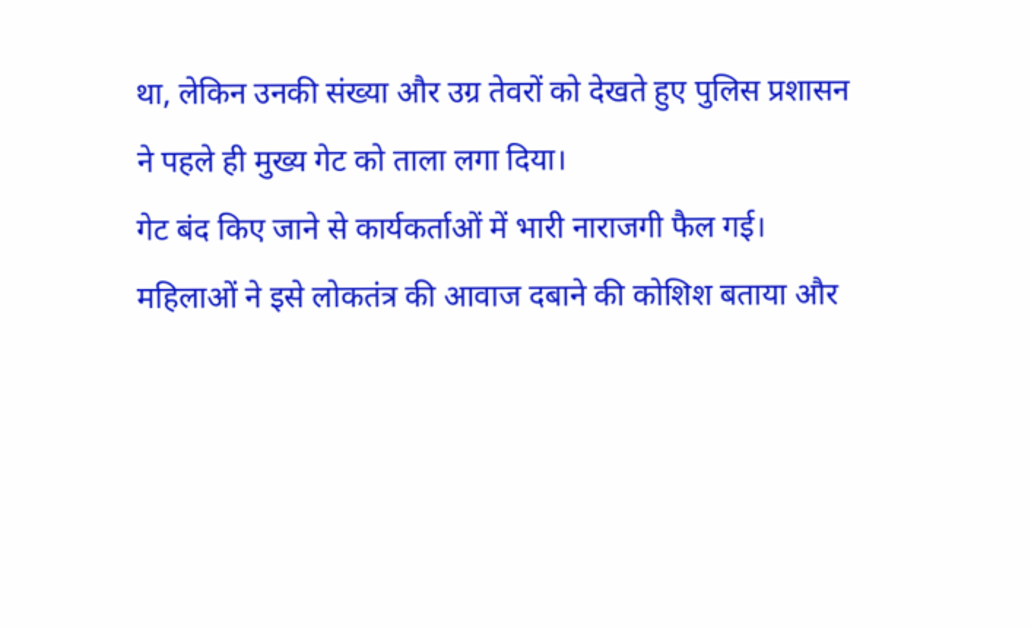था, लेकिन उनकी संख्या और उग्र तेवरों को देखते हुए पुलिस प्रशासन ने पहले ही मुख्य गेट को ताला लगा दिया।
गेट बंद किए जाने से कार्यकर्ताओं में भारी नाराजगी फैल गई। महिलाओं ने इसे लोकतंत्र की आवाज दबाने की कोशिश बताया और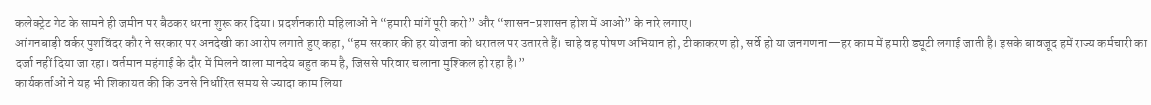कलेक्ट्रेट गेट के सामने ही जमीन पर बैठकर धरना शुरू कर दिया। प्रदर्शनकारी महिलाओं ने “हमारी मांगें पूरी करो” और “शासन-प्रशासन होश में आओ” के नारे लगाए।
आंगनबाड़ी वर्कर पुशविंदर कौर ने सरकार पर अनदेखी का आरोप लगाते हुए कहा, “हम सरकार की हर योजना को धरातल पर उतारते हैं। चाहे वह पोषण अभियान हो, टीकाकरण हो, सर्वे हो या जनगणना—हर काम में हमारी ड्यूटी लगाई जाती है। इसके बावजूद हमें राज्य कर्मचारी का दर्जा नहीं दिया जा रहा। वर्तमान महंगाई के दौर में मिलने वाला मानदेय बहुत कम है, जिससे परिवार चलाना मुश्किल हो रहा है।”
कार्यकर्ताओं ने यह भी शिकायत की कि उनसे निर्धारित समय से ज्यादा काम लिया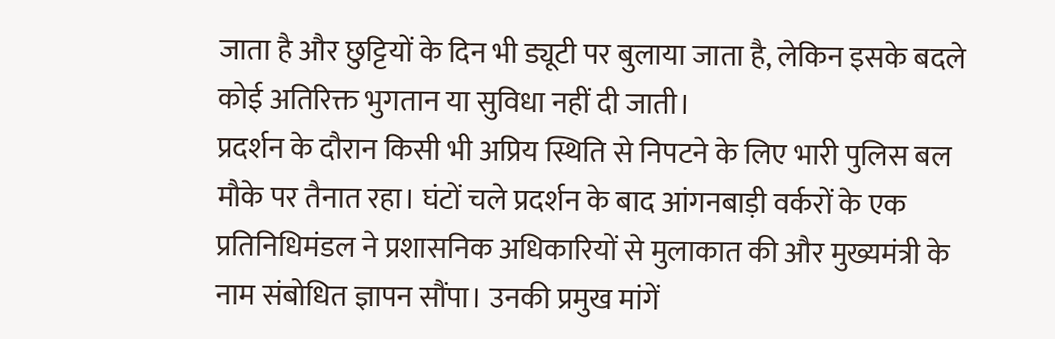जाता है और छुट्टियों के दिन भी ड्यूटी पर बुलाया जाता है, लेकिन इसके बदले कोई अतिरिक्त भुगतान या सुविधा नहीं दी जाती।
प्रदर्शन के दौरान किसी भी अप्रिय स्थिति से निपटने के लिए भारी पुलिस बल मौके पर तैनात रहा। घंटों चले प्रदर्शन के बाद आंगनबाड़ी वर्करों के एक प्रतिनिधिमंडल ने प्रशासनिक अधिकारियों से मुलाकात की और मुख्यमंत्री के नाम संबोधित ज्ञापन सौंपा। उनकी प्रमुख मांगें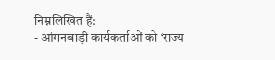निम्नलिखित हैं:
- आंगनबाड़ी कार्यकर्ताओं को ‘राज्य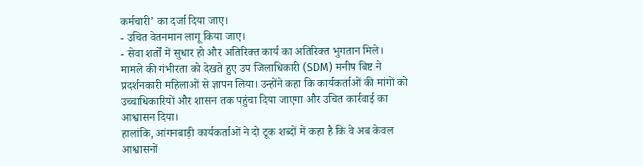कर्मचारी’ का दर्जा दिया जाए।
- उचित वेतनमान लागू किया जाए।
- सेवा शर्तों में सुधार हो और अतिरिक्त कार्य का अतिरिक्त भुगतान मिले।
मामले की गंभीरता को देखते हुए उप जिलाधिकारी (SDM) मनीष बिष्ट ने प्रदर्शनकारी महिलाओं से ज्ञापन लिया। उन्होंने कहा कि कार्यकर्ताओं की मांगों को उच्चाधिकारियों और शासन तक पहुंचा दिया जाएगा और उचित कार्रवाई का आश्वासन दिया।
हालांकि, आंगनबाड़ी कार्यकर्ताओं ने दो टूक शब्दों में कहा है कि वे अब केवल आश्वासनों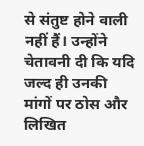से संतुष्ट होने वाली नहीं हैं। उन्होंने चेतावनी दी कि यदि जल्द ही उनकी मांगों पर ठोस और लिखित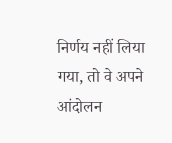निर्णय नहीं लिया गया, तो वे अपने आंदोलन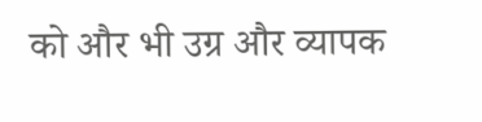को और भी उग्र और व्यापक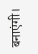बनाएंगी।